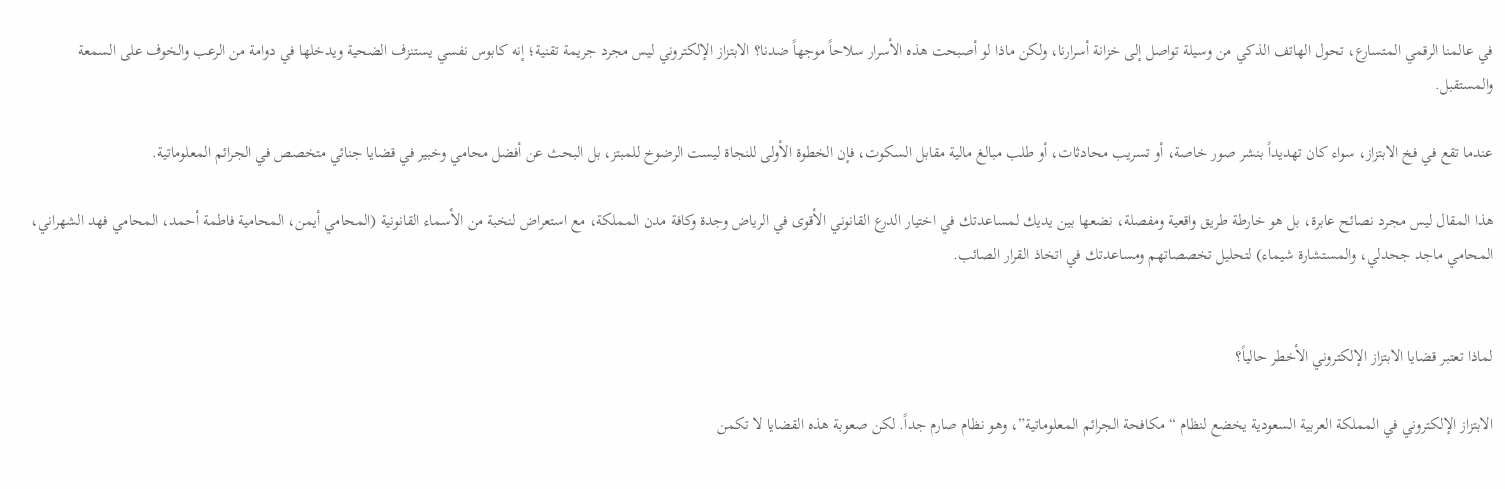في عالمنا الرقمي المتسارع، تحول الهاتف الذكي من وسيلة تواصل إلى خزانة أسرارنا، ولكن ماذا لو أصبحت هذه الأسرار سلاحاً موجهاً ضدنا؟ الابتزاز الإلكتروني ليس مجرد جريمة تقنية؛ إنه كابوس نفسي يستنزف الضحية ويدخلها في دوامة من الرعب والخوف على السمعة والمستقبل.

عندما تقع في فخ الابتزاز، سواء كان تهديداً بنشر صور خاصة، أو تسريب محادثات، أو طلب مبالغ مالية مقابل السكوت، فإن الخطوة الأولى للنجاة ليست الرضوخ للمبتز، بل البحث عن أفضل محامي وخبير في قضايا جنائي متخصص في الجرائم المعلوماتية.

هذا المقال ليس مجرد نصائح عابرة، بل هو خارطة طريق واقعية ومفصلة، نضعها بين يديك لمساعدتك في اختيار الدرع القانوني الأقوى في الرياض وجدة وكافة مدن المملكة، مع استعراض لنخبة من الأسماء القانونية (المحامي أيمن، المحامية فاطمة أحمد، المحامي فهد الشهراني، المحامي ماجد جحدلي، والمستشارة شيماء) لتحليل تخصصاتهم ومساعدتك في اتخاذ القرار الصائب.


لماذا تعتبر قضايا الابتزاز الإلكتروني الأخطر حالياً؟

الابتزاز الإلكتروني في المملكة العربية السعودية يخضع لنظام “مكافحة الجرائم المعلوماتية”، وهو نظام صارم جداً. لكن صعوبة هذه القضايا لا تكمن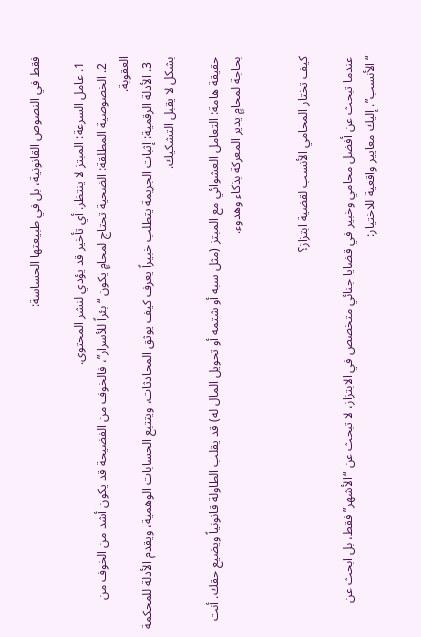فقط في النصوص القانونية، بل في طبيعتها الحساسة:

  1. عامل السرعة: المبتز لا ينتظر. أي تأخير قد يؤدي لنشر المحتوى.
  2. الخصوصية المطلقة: الضحية تحتاج لمحامٍ يكون “بئراً للأسرار”، فالخوف من الفضيحة قد يكون أشد من الخوف من العقوبة.
  3. الأدلة الرقمية: إثبات الجريمة يتطلب خبيراً يعرف كيف يوثق المحادثات، ويتتبع الحسابات الوهمية، ويقدم الأدلة للمحكمة بشكل لا يقبل التشكيك.

حقيقة هامة: التعامل العشوائي مع المبتز (مثل سبه أو شتمه أو تحويل المال له) قد يقلب الطاولة قانونياً ويضيع حقك. أنت بحاجة لمحامٍ يدير المعركة بذكاء وهدوء.


كيف تختار المحامي الأنسب لقضية ابتزاز؟

عندما تبحث عن أفضل محامي وخبير في قضايا جنائي متخصص في الابتزاز، لا تبحث عن “الأشهر” فقط، بل ابحث عن “الأنسب”. إليك معايير واقعية للاختيار: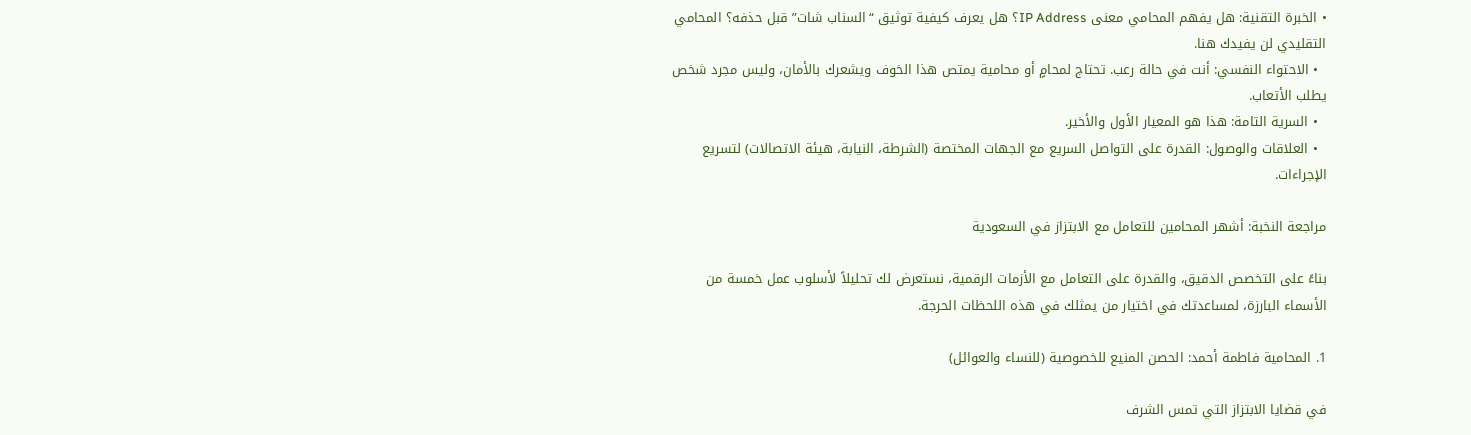• الخبرة التقنية: هل يفهم المحامي معنى IP Address؟ هل يعرف كيفية توثيق “السناب شات” قبل حذفه؟ المحامي التقليدي لن يفيدك هنا.
  • الاحتواء النفسي: أنت في حالة رعب. تحتاج لمحامٍ أو محامية يمتص هذا الخوف ويشعرك بالأمان، وليس مجرد شخص يطلب الأتعاب.
  • السرية التامة: هذا هو المعيار الأول والأخير.
  • العلاقات والوصول: القدرة على التواصل السريع مع الجهات المختصة (الشرطة، النيابة، هيئة الاتصالات) لتسريع الإجراءات.

مراجعة النخبة: أشهر المحامين للتعامل مع الابتزاز في السعودية

بناءً على التخصص الدقيق، والقدرة على التعامل مع الأزمات الرقمية، نستعرض لك تحليلاً لأسلوب عمل خمسة من الأسماء البارزة، لمساعدتك في اختيار من يمثلك في هذه اللحظات الحرجة.

1. المحامية فاطمة أحمد: الحصن المنيع للخصوصية (للنساء والعوائل)

في قضايا الابتزاز التي تمس الشرف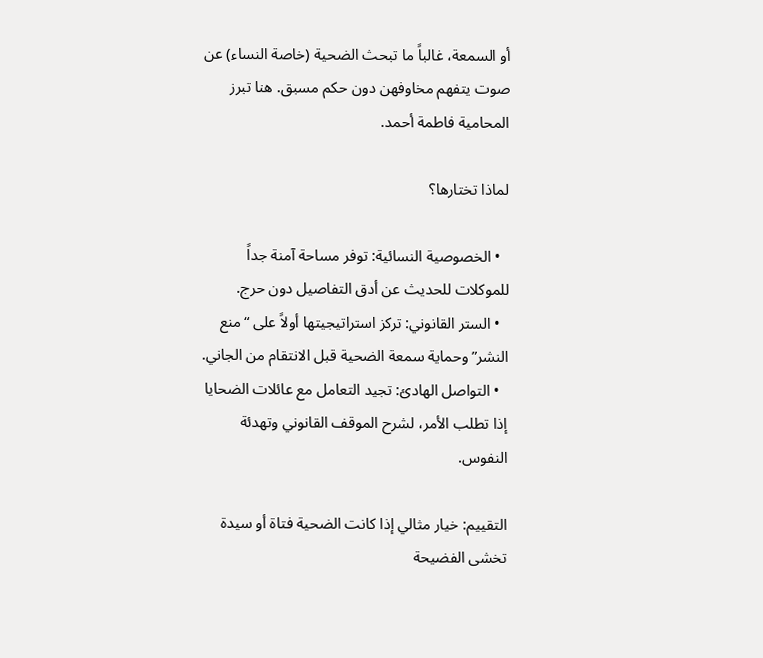أو السمعة، غالباً ما تبحث الضحية (خاصة النساء) عن صوت يتفهم مخاوفهن دون حكم مسبق. هنا تبرز المحامية فاطمة أحمد.

لماذا تختارها؟

  • الخصوصية النسائية: توفر مساحة آمنة جداً للموكلات للحديث عن أدق التفاصيل دون حرج.
  • الستر القانوني: تركز استراتيجيتها أولاً على “منع النشر” وحماية سمعة الضحية قبل الانتقام من الجاني.
  • التواصل الهادئ: تجيد التعامل مع عائلات الضحايا إذا تطلب الأمر، لشرح الموقف القانوني وتهدئة النفوس.

التقييم: خيار مثالي إذا كانت الضحية فتاة أو سيدة تخشى الفضيحة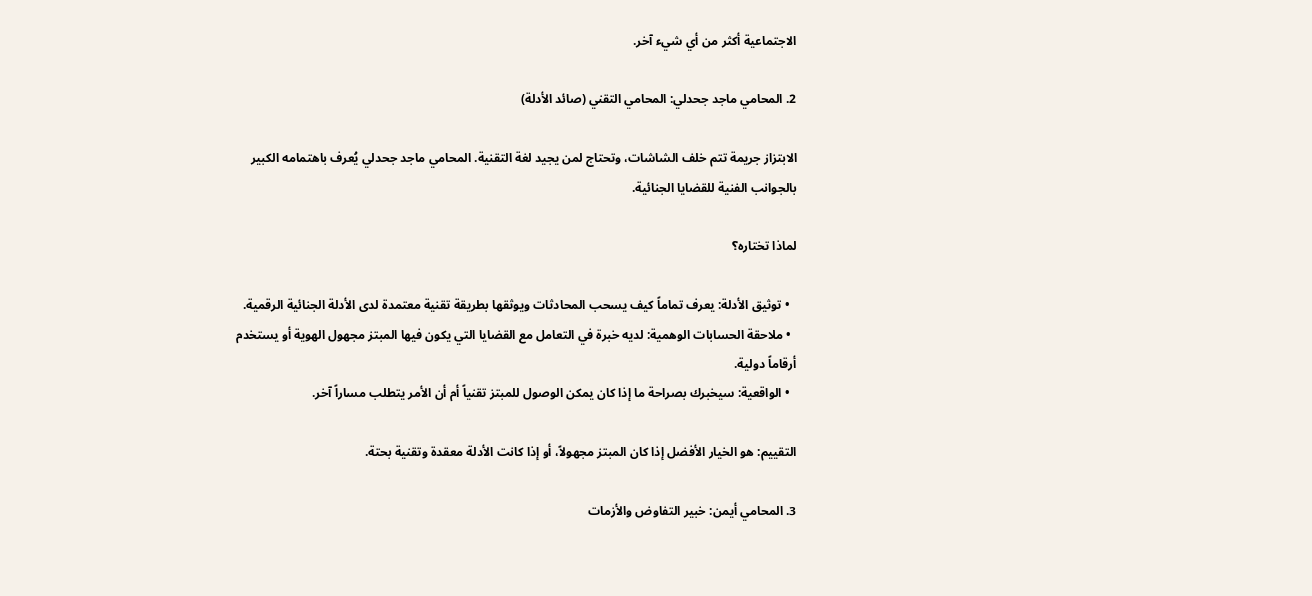الاجتماعية أكثر من أي شيء آخر.

2. المحامي ماجد جحدلي: المحامي التقني (صائد الأدلة)

الابتزاز جريمة تتم خلف الشاشات، وتحتاج لمن يجيد لغة التقنية. المحامي ماجد جحدلي يُعرف باهتمامه الكبير بالجوانب الفنية للقضايا الجنائية.

لماذا تختاره؟

  • توثيق الأدلة: يعرف تماماً كيف يسحب المحادثات ويوثقها بطريقة تقنية معتمدة لدى الأدلة الجنائية الرقمية.
  • ملاحقة الحسابات الوهمية: لديه خبرة في التعامل مع القضايا التي يكون فيها المبتز مجهول الهوية أو يستخدم أرقاماً دولية.
  • الواقعية: سيخبرك بصراحة ما إذا كان يمكن الوصول للمبتز تقنياً أم أن الأمر يتطلب مساراً آخر.

التقييم: هو الخيار الأفضل إذا كان المبتز مجهولاً، أو إذا كانت الأدلة معقدة وتقنية بحتة.

3. المحامي أيمن: خبير التفاوض والأزمات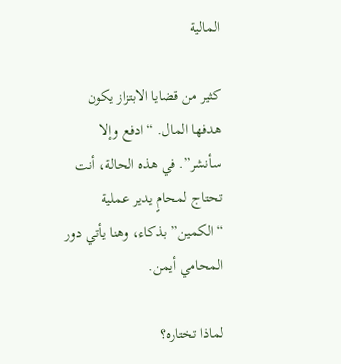المالية

كثير من قضايا الابتزاز يكون هدفها المال. “ادفع وإلا سأنشر”. في هذه الحالة، أنت تحتاج لمحامٍ يدير عملية “الكمين” بذكاء، وهنا يأتي دور المحامي أيمن.

لماذا تختاره؟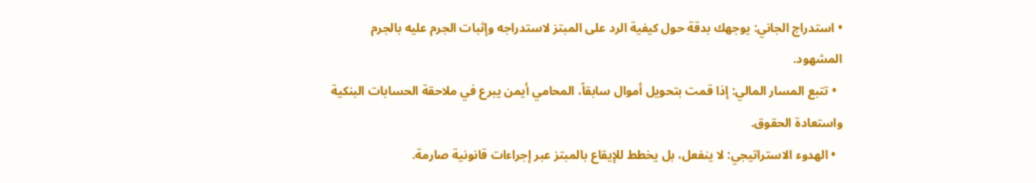• استدراج الجاني: يوجهك بدقة حول كيفية الرد على المبتز لاستدراجه وإثبات الجرم عليه بالجرم المشهود.
  • تتبع المسار المالي: إذا قمت بتحويل أموال سابقاً، المحامي أيمن يبرع في ملاحقة الحسابات البنكية واستعادة الحقوق.
  • الهدوء الاستراتيجي: لا ينفعل، بل يخطط للإيقاع بالمبتز عبر إجراءات قانونية صارمة.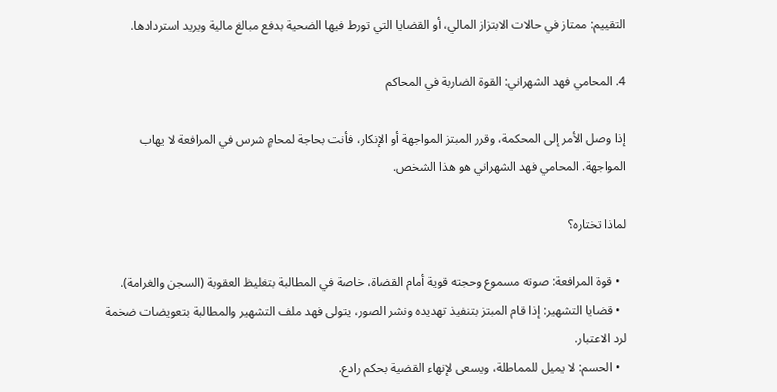التقييم: ممتاز في حالات الابتزاز المالي، أو القضايا التي تورط فيها الضحية بدفع مبالغ مالية ويريد استردادها.

4. المحامي فهد الشهراني: القوة الضاربة في المحاكم

إذا وصل الأمر إلى المحكمة، وقرر المبتز المواجهة أو الإنكار، فأنت بحاجة لمحامٍ شرس في المرافعة لا يهاب المواجهة. المحامي فهد الشهراني هو هذا الشخص.

لماذا تختاره؟

  • قوة المرافعة: صوته مسموع وحجته قوية أمام القضاة، خاصة في المطالبة بتغليظ العقوبة (السجن والغرامة).
  • قضايا التشهير: إذا قام المبتز بتنفيذ تهديده ونشر الصور، يتولى فهد ملف التشهير والمطالبة بتعويضات ضخمة لرد الاعتبار.
  • الحسم: لا يميل للمماطلة، ويسعى لإنهاء القضية بحكم رادع.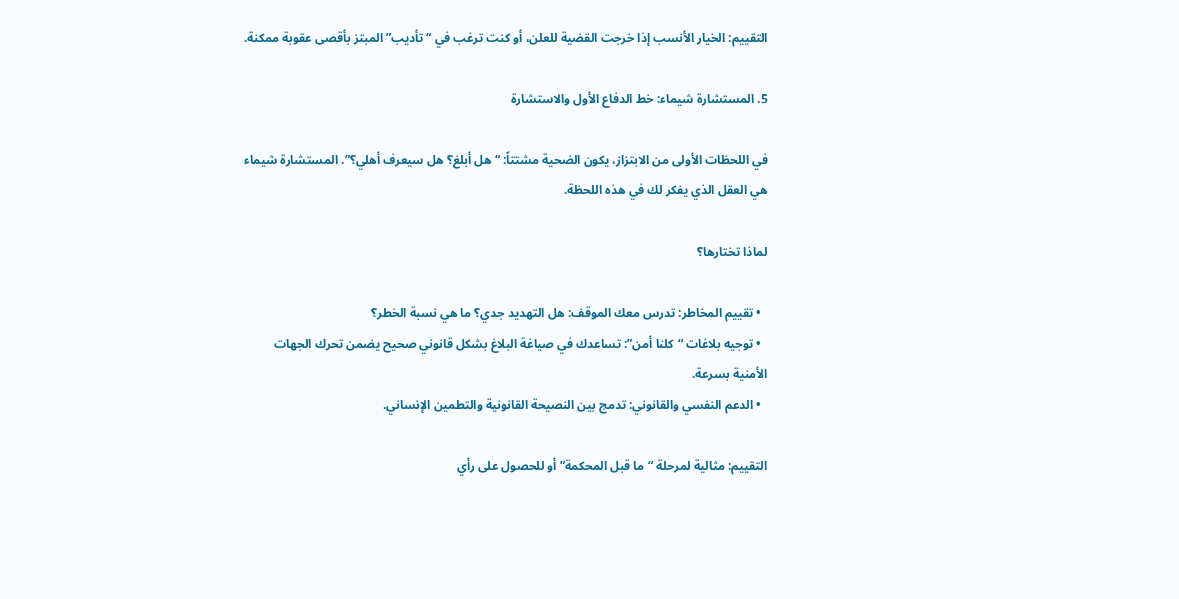التقييم: الخيار الأنسب إذا خرجت القضية للعلن، أو كنت ترغب في “تأديب” المبتز بأقصى عقوبة ممكنة.

5. المستشارة شيماء: خط الدفاع الأول والاستشارة

في اللحظات الأولى من الابتزاز، يكون الضحية مشتتاً: “هل أبلغ؟ هل سيعرف أهلي؟”. المستشارة شيماء هي العقل الذي يفكر لك في هذه اللحظة.

لماذا تختارها؟

  • تقييم المخاطر: تدرس معك الموقف: هل التهديد جدي؟ ما هي نسبة الخطر؟
  • توجيه بلاغات “كلنا أمن”: تساعدك في صياغة البلاغ بشكل قانوني صحيح يضمن تحرك الجهات الأمنية بسرعة.
  • الدعم النفسي والقانوني: تدمج بين النصيحة القانونية والتطمين الإنساني.

التقييم: مثالية لمرحلة “ما قبل المحكمة” أو للحصول على رأي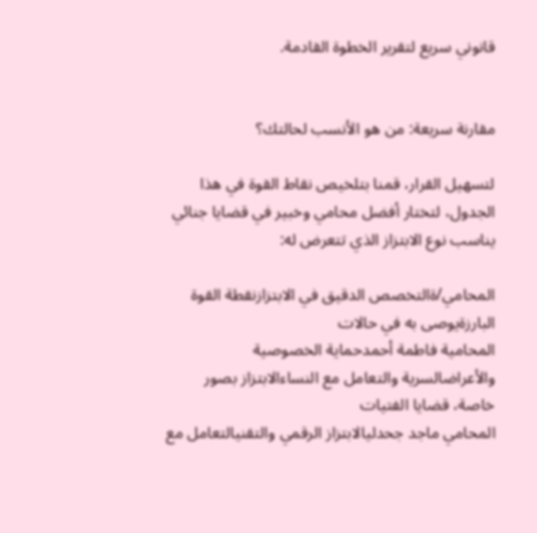قانوني سريع لتقرير الخطوة القادمة.


مقارنة سريعة: من هو الأنسب لحالتك؟

لتسهيل القرار، قمنا بتلخيص نقاط القوة في هذا الجدول، لتختار أفضل محامي وخبير في قضايا جنائي يناسب نوع الابتزاز الذي تتعرض له:

المحامي/ةالتخصص الدقيق في الابتزازنقطة القوة البارزةيوصى به في حالات
المحامية فاطمة أحمدحماية الخصوصية والأعراضالسرية والتعامل مع النساءالابتزاز بصور خاصة، قضايا الفتيات
المحامي ماجد جحدليالابتزاز الرقمي والتقنيالتعامل مع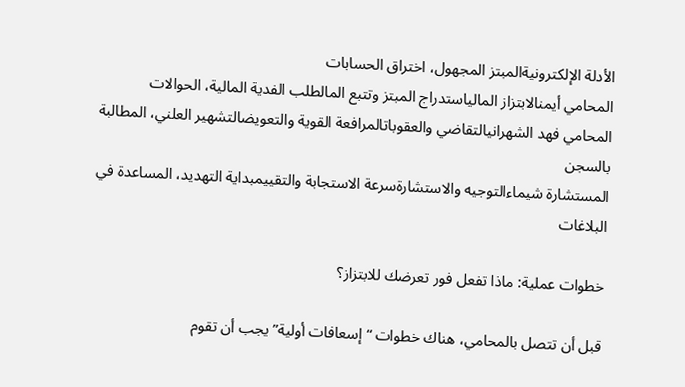الأدلة الإلكترونيةالمبتز المجهول، اختراق الحسابات
المحامي أيمنالابتزاز المالياستدراج المبتز وتتبع المالطلب الفدية المالية، الحوالات
المحامي فهد الشهرانيالتقاضي والعقوباتالمرافعة القوية والتعويضالتشهير العلني، المطالبة بالسجن
المستشارة شيماءالتوجيه والاستشارةسرعة الاستجابة والتقييمبداية التهديد، المساعدة في البلاغات

خطوات عملية: ماذا تفعل فور تعرضك للابتزاز؟

قبل أن تتصل بالمحامي، هناك خطوات “إسعافات أولية” يجب أن تقوم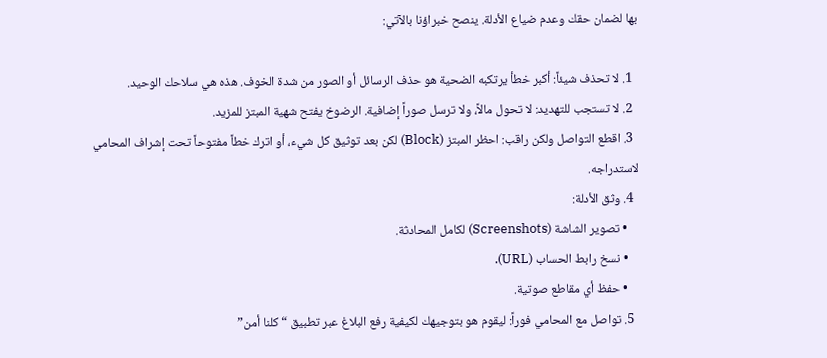بها لضمان حقك وعدم ضياع الأدلة. ينصح خبراؤنا بالآتي:

  1. لا تحذف شيئاً: أكبر خطأ يرتكبه الضحية هو حذف الرسائل أو الصور من شدة الخوف. هذه هي سلاحك الوحيد.
  2. لا تستجب للتهديد: لا تحول مالاً، ولا ترسل صوراً إضافية. الرضوخ يفتح شهية المبتز للمزيد.
  3. اقطع التواصل ولكن راقب: احظر المبتز (Block) لكن بعد توثيق كل شيء، أو اترك خطاً مفتوحاً تحت إشراف المحامي لاستدراجه.
  4. وثق الأدلة:
    • تصوير الشاشة (Screenshots) لكامل المحادثة.
    • نسخ رابط الحساب (URL).
    • حفظ أي مقاطع صوتية.
  5. تواصل مع المحامي فوراً: ليقوم هو بتوجيهك لكيفية رفع البلاغ عبر تطبيق “كلنا أمن”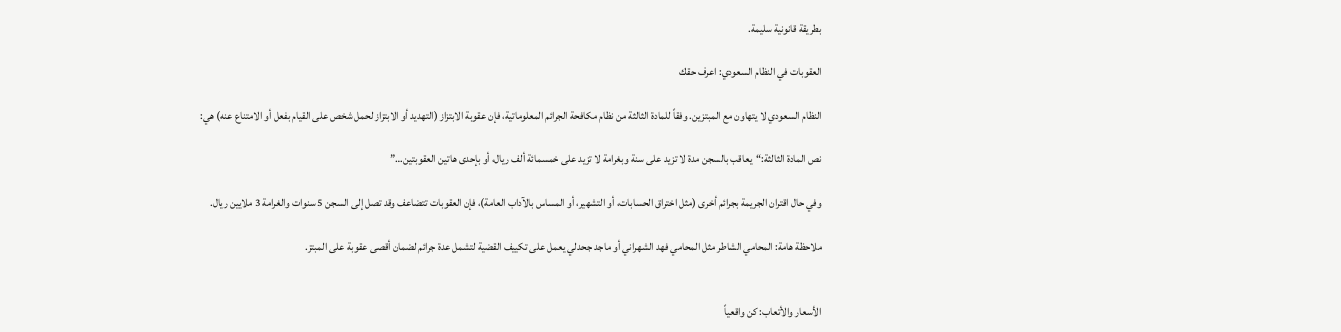بطريقة قانونية سليمة.

العقوبات في النظام السعودي: اعرف حقك

النظام السعودي لا يتهاون مع المبتزين. وفقاً للمادة الثالثة من نظام مكافحة الجرائم المعلوماتية، فإن عقوبة الابتزاز (التهديد أو الابتزاز لحمل شخص على القيام بفعل أو الامتناع عنه) هي:

نص المادة الثالثة:“يعاقب بالسجن مدة لا تزيد على سنة وبغرامة لا تزيد على خمسمائة ألف ريال، أو بإحدى هاتين العقوبتين…”

وفي حال اقتران الجريمة بجرائم أخرى (مثل اختراق الحسابات، أو التشهير، أو المساس بالآداب العامة)، فإن العقوبات تتضاعف وقد تصل إلى السجن 5 سنوات والغرامة 3 ملايين ريال.

ملاحظة هامة: المحامي الشاطر مثل المحامي فهد الشهراني أو ماجد جحدلي يعمل على تكييف القضية لتشمل عدة جرائم لضمان أقصى عقوبة على المبتز.


الأسعار والأتعاب: كن واقعياً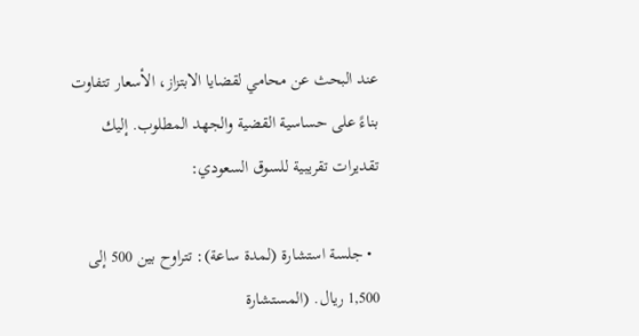عند البحث عن محامي لقضايا الابتزاز، الأسعار تتفاوت بناءً على حساسية القضية والجهد المطلوب. إليك تقديرات تقريبية للسوق السعودي:

  • جلسة استشارة (لمدة ساعة): تتراوح بين 500 إلى 1,500 ريال. (المستشارة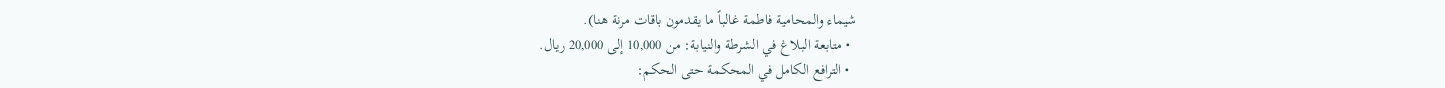شيماء والمحامية فاطمة غالباً ما يقدمون باقات مرنة هنا).
  • متابعة البلاغ في الشرطة والنيابة: من 10,000 إلى 20,000 ريال.
  • الترافع الكامل في المحكمة حتى الحكم: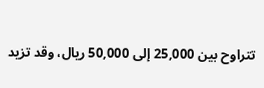تتراوح بين 25,000 إلى 50,000 ريال، وقد تزيد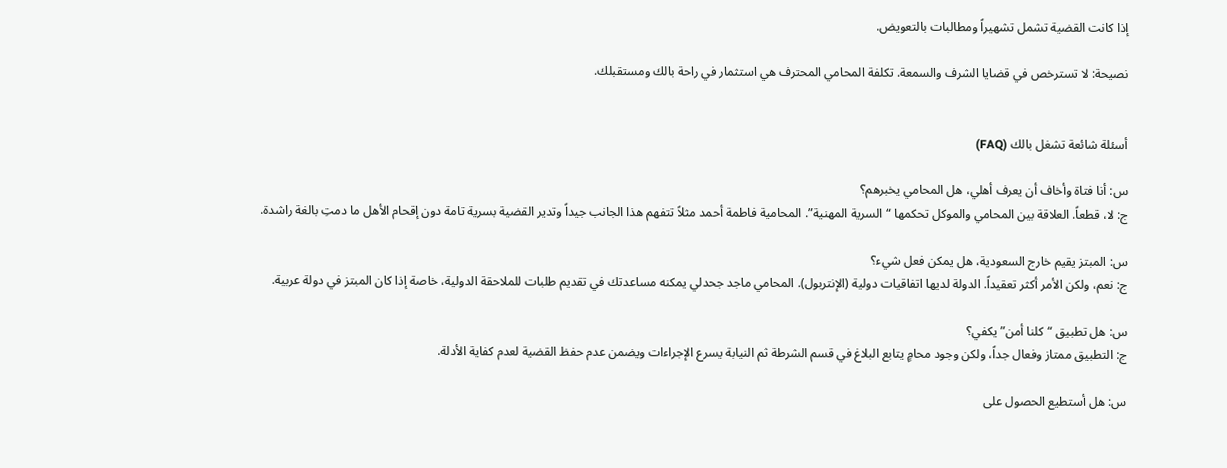إذا كانت القضية تشمل تشهيراً ومطالبات بالتعويض.

نصيحة: لا تسترخص في قضايا الشرف والسمعة. تكلفة المحامي المحترف هي استثمار في راحة بالك ومستقبلك.


أسئلة شائعة تشغل بالك (FAQ)

س: أنا فتاة وأخاف أن يعرف أهلي، هل المحامي يخبرهم؟
ج: لا، قطعاً. العلاقة بين المحامي والموكل تحكمها “السرية المهنية”. المحامية فاطمة أحمد مثلاً تتفهم هذا الجانب جيداً وتدير القضية بسرية تامة دون إقحام الأهل ما دمتِ بالغة راشدة.

س: المبتز يقيم خارج السعودية، هل يمكن فعل شيء؟
ج: نعم، ولكن الأمر أكثر تعقيداً. الدولة لديها اتفاقيات دولية (الإنتربول). المحامي ماجد جحدلي يمكنه مساعدتك في تقديم طلبات للملاحقة الدولية، خاصة إذا كان المبتز في دولة عربية.

س: هل تطبيق “كلنا أمن” يكفي؟
ج: التطبيق ممتاز وفعال جداً، ولكن وجود محامٍ يتابع البلاغ في قسم الشرطة ثم النيابة يسرع الإجراءات ويضمن عدم حفظ القضية لعدم كفاية الأدلة.

س: هل أستطيع الحصول على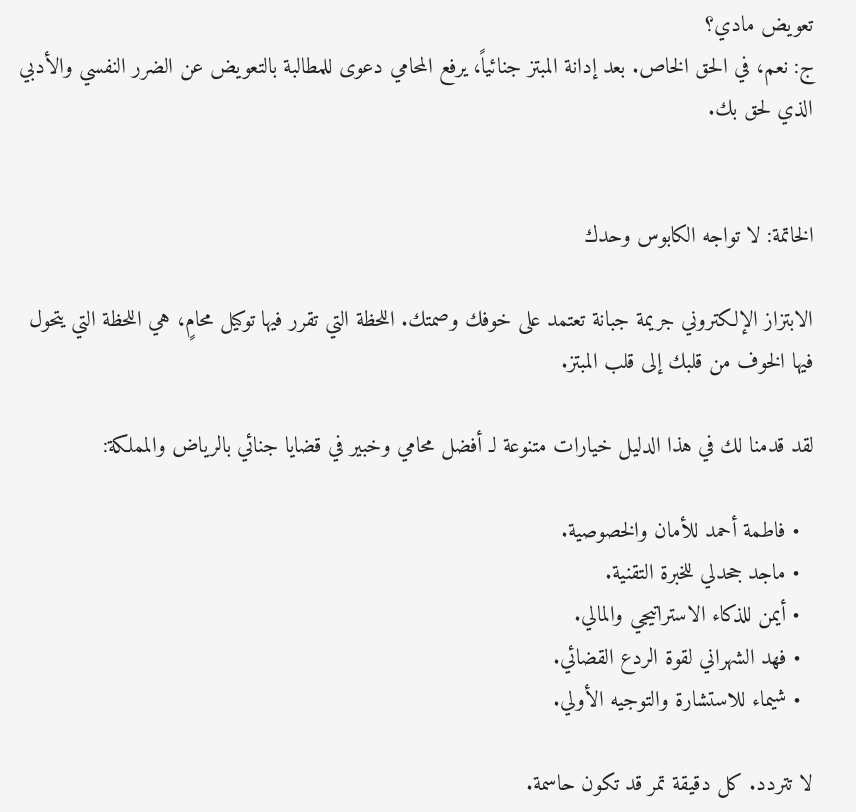تعويض مادي؟
ج: نعم، في الحق الخاص. بعد إدانة المبتز جنائياً، يرفع المحامي دعوى للمطالبة بالتعويض عن الضرر النفسي والأدبي الذي لحق بك.


الخاتمة: لا تواجه الكابوس وحدك

الابتزاز الإلكتروني جريمة جبانة تعتمد على خوفك وصمتك. اللحظة التي تقرر فيها توكيل محامٍ، هي اللحظة التي يتحول فيها الخوف من قلبك إلى قلب المبتز.

لقد قدمنا لك في هذا الدليل خيارات متنوعة لـ أفضل محامي وخبير في قضايا جنائي بالرياض والمملكة:

  • فاطمة أحمد للأمان والخصوصية.
  • ماجد جحدلي للخبرة التقنية.
  • أيمن للذكاء الاستراتيجي والمالي.
  • فهد الشهراني لقوة الردع القضائي.
  • شيماء للاستشارة والتوجيه الأولي.

لا تتردد. كل دقيقة تمر قد تكون حاسمة.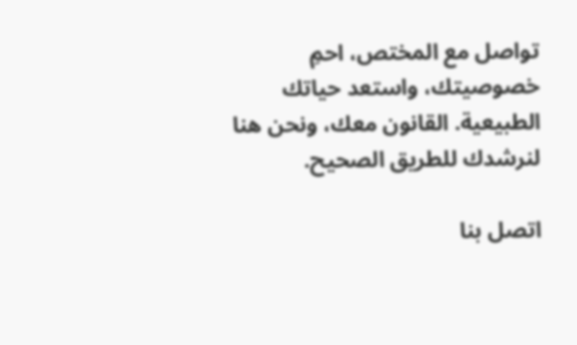تواصل مع المختص، احمِ خصوصيتك، واستعد حياتك الطبيعية. القانون معك، ونحن هنا لنرشدك للطريق الصحيح.

اتصل بنا